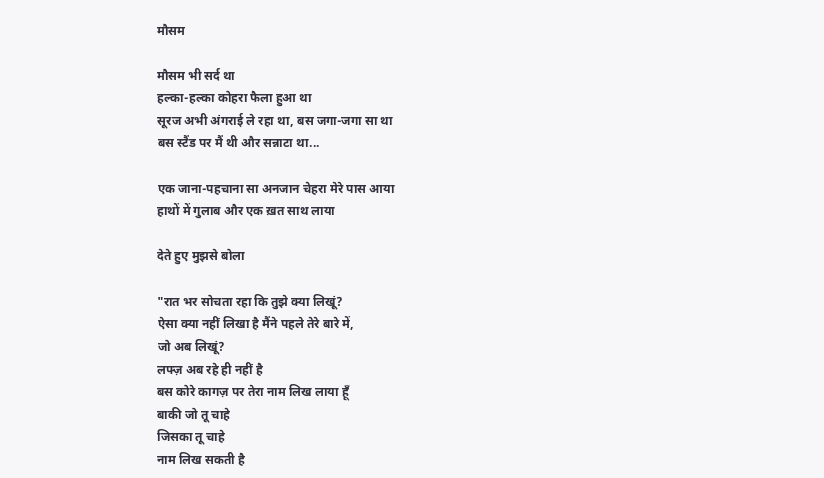मौसम

मौसम भी सर्द था
हल्का-हल्का कोहरा फैला हुआ था
सूरज अभी अंगराई ले रहा था, बस जगा-जगा सा था
बस स्टैंड पर मैं थी और सन्नाटा था...

एक जाना-पहचाना सा अनजान चेहरा मेरे पास आया
हाथों में गुलाब और एक ख़त साथ लाया

देते हुए मुझसे बोला

"रात भर सोचता रहा कि तुझे क्या लिखूं?
ऐसा क्या नहीं लिखा है मैंने पहले तेरे बारे में,
जो अब लिखूं?
लफ्ज़ अब रहे ही नहीं है
बस कोरे कागज़ पर तेरा नाम लिख लाया हूँ
बाकी जो तू चाहे
जिसका तू चाहे
नाम लिख सकती है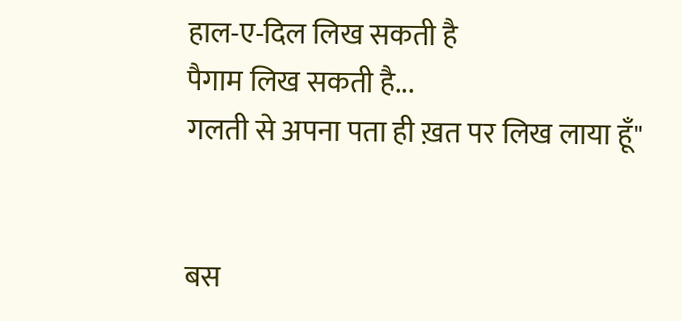हाल-ए-दिल लिख सकती है
पैगाम लिख सकती है...
गलती से अपना पता ही ख़त पर लिख लाया हूँ"


बस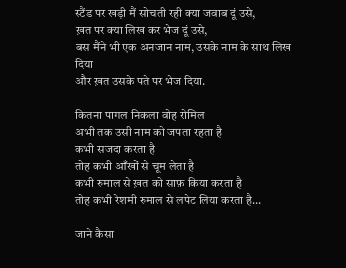स्टैंड पर खड़ी मैं सोचती रही क्या जवाब दूं उसे,
ख़त पर क्या लिख कर भेज दूं उसे,
बस मैंने भी एक अनजान नाम, उसके नाम के साथ लिख दिया
और ख़त उसके पते पर भेज दिया.

कितना पागल निकला वोह रोमिल
अभी तक उसी नाम को जपता रहता है
कभी सजदा करता है
तोह कभी आँखों से चूम लेता है
कभी रुमाल से ख़त को साफ़ किया करता है
तोह कभी रेशमी रुमाल से लपेट लिया करता है...

जाने कैसा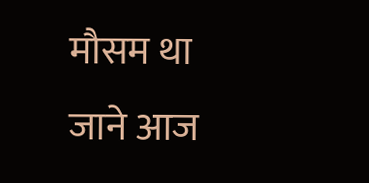मौसम था
जाने आज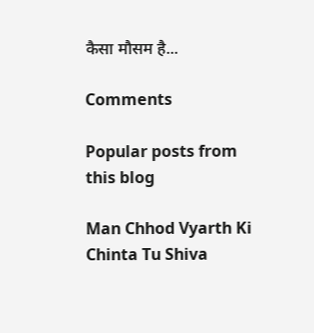कैसा मौसम है...

Comments

Popular posts from this blog

Man Chhod Vyarth Ki Chinta Tu Shiva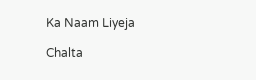Ka Naam Liyeja

Chalta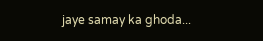jaye samay ka ghoda...